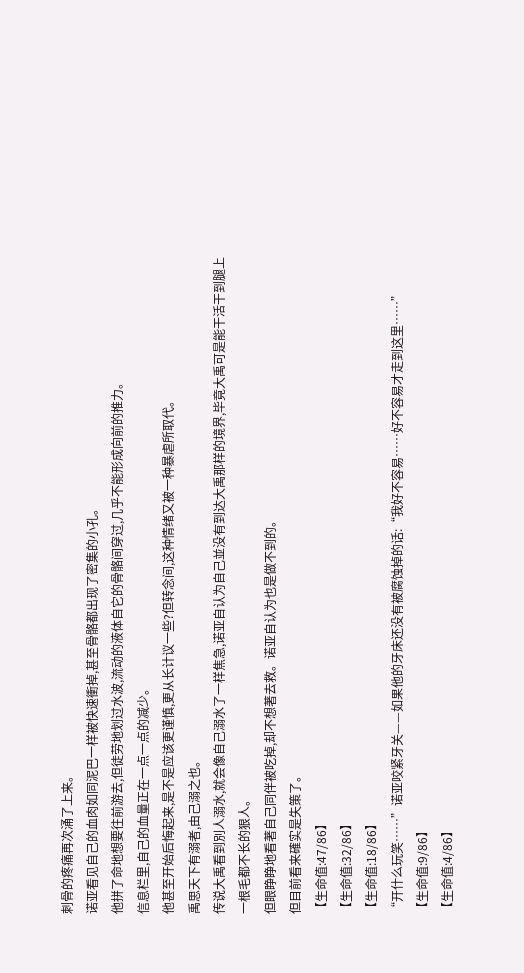刺骨的疼痛再次涌了上来。
诺亚看见自己的血肉如同泥巴一样被快速衝掉,甚至骨骼都出现了密集的小孔。
他拼了命地想要往前游去,但徒劳地划过水波,流动的液体自它的骨骼间穿过,几乎不能形成向前的推力。
信息栏里,自己的血量正在一点一点的减少。
他甚至开始后悔起来,是不是应该更谨慎,更从长计议一些?但转念间,这种情绪又被一种暴虐所取代。
禹思天下有溺者,由己溺之也。
传说大禹看到別人溺水,就会像自己溺水了一样焦急,诺亚自认为自己並没有到达大禹那样的境界,毕竟大禹可是能干活干到腿上一根毛都不长的狠人。
但眼睁睁地看著自己同伴被吃掉,却不想著去救。诺亚自认为也是做不到的。
但目前看来確实是失策了。
【生命值:47/86】
【生命值:32/86】
【生命值:18/86】
“开什么玩笑……”诺亚咬紧牙关——如果他的牙床还没有被腐蚀掉的话:“我好不容易……好不容易才走到这里……”
【生命值:9/86】
【生命值:4/86】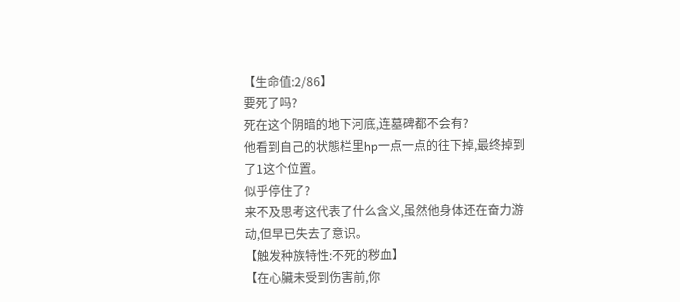【生命值:2/86】
要死了吗?
死在这个阴暗的地下河底,连墓碑都不会有?
他看到自己的状態栏里hp一点一点的往下掉,最终掉到了1这个位置。
似乎停住了?
来不及思考这代表了什么含义,虽然他身体还在奋力游动,但早已失去了意识。
【触发种族特性:不死的秽血】
【在心臟未受到伤害前,你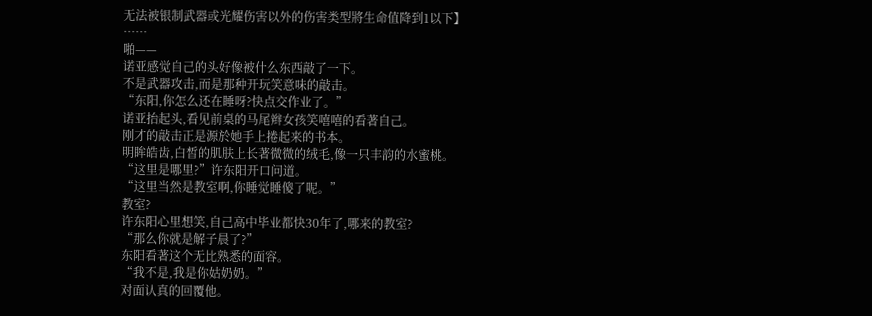无法被银制武器或光耀伤害以外的伤害类型將生命值降到1以下】
……
啪——
诺亚感觉自己的头好像被什么东西敲了一下。
不是武器攻击,而是那种开玩笑意味的敲击。
“东阳,你怎么还在睡呀?快点交作业了。”
诺亚抬起头,看见前桌的马尾辫女孩笑嘻嘻的看著自己。
刚才的敲击正是源於她手上捲起来的书本。
明眸皓齿,白皙的肌肤上长著微微的绒毛,像一只丰韵的水蜜桃。
“这里是哪里?”许东阳开口问道。
“这里当然是教室啊,你睡觉睡傻了呢。”
教室?
许东阳心里想笑,自己高中毕业都快30年了,哪来的教室?
“那么你就是解子晨了?”
东阳看著这个无比熟悉的面容。
“我不是,我是你姑奶奶。”
对面认真的回覆他。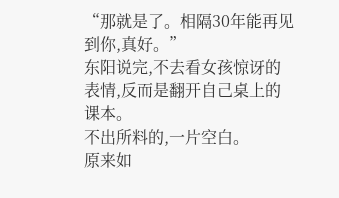“那就是了。相隔30年能再见到你,真好。”
东阳说完,不去看女孩惊讶的表情,反而是翻开自己桌上的课本。
不出所料的,一片空白。
原来如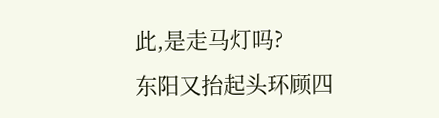此,是走马灯吗?
东阳又抬起头环顾四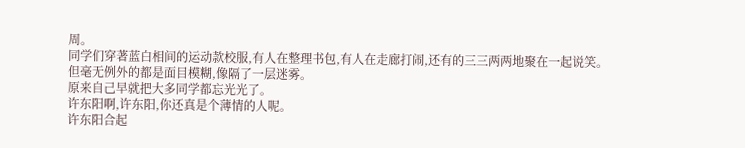周。
同学们穿著蓝白相间的运动款校服,有人在整理书包,有人在走廊打闹,还有的三三两两地聚在一起说笑。
但毫无例外的都是面目模糊,像隔了一层迷雾。
原来自己早就把大多同学都忘光光了。
许东阳啊,许东阳,你还真是个薄情的人呢。
许东阳合起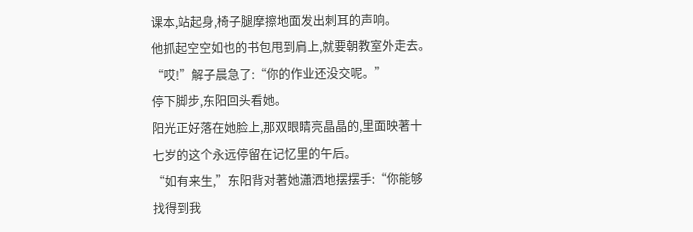课本,站起身,椅子腿摩擦地面发出刺耳的声响。
他抓起空空如也的书包甩到肩上,就要朝教室外走去。
“哎!”解子晨急了:“你的作业还没交呢。”
停下脚步,东阳回头看她。
阳光正好落在她脸上,那双眼睛亮晶晶的,里面映著十七岁的这个永远停留在记忆里的午后。
“如有来生,”东阳背对著她瀟洒地摆摆手:“你能够找得到我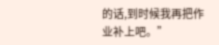的话,到时候我再把作业补上吧。”